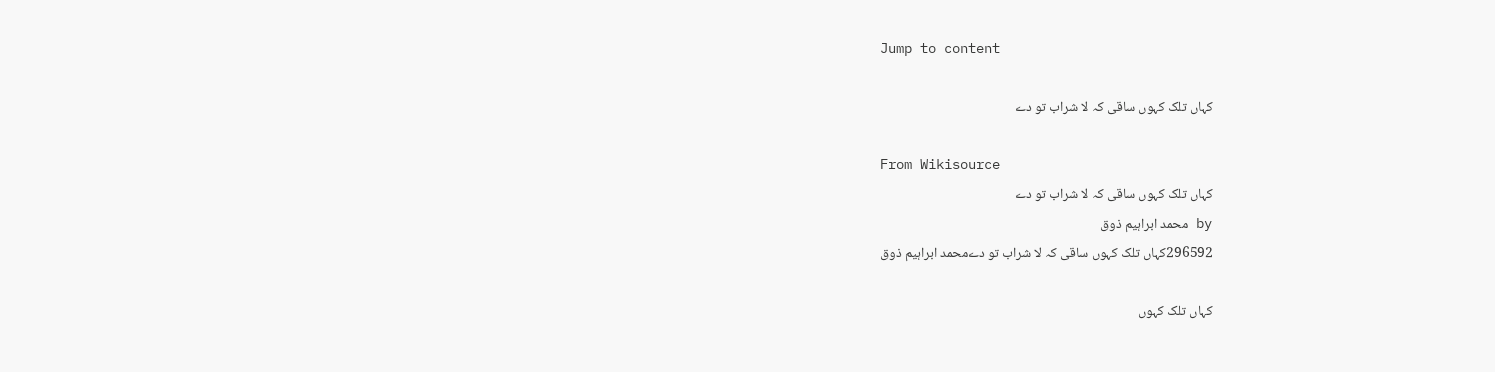Jump to content

کہاں تلک کہوں ساقی کہ لا شراب تو دے

From Wikisource
کہاں تلک کہوں ساقی کہ لا شراب تو دے
by محمد ابراہیم ذوق
296592کہاں تلک کہوں ساقی کہ لا شراب تو دےمحمد ابراہیم ذوق

کہاں تلک کہوں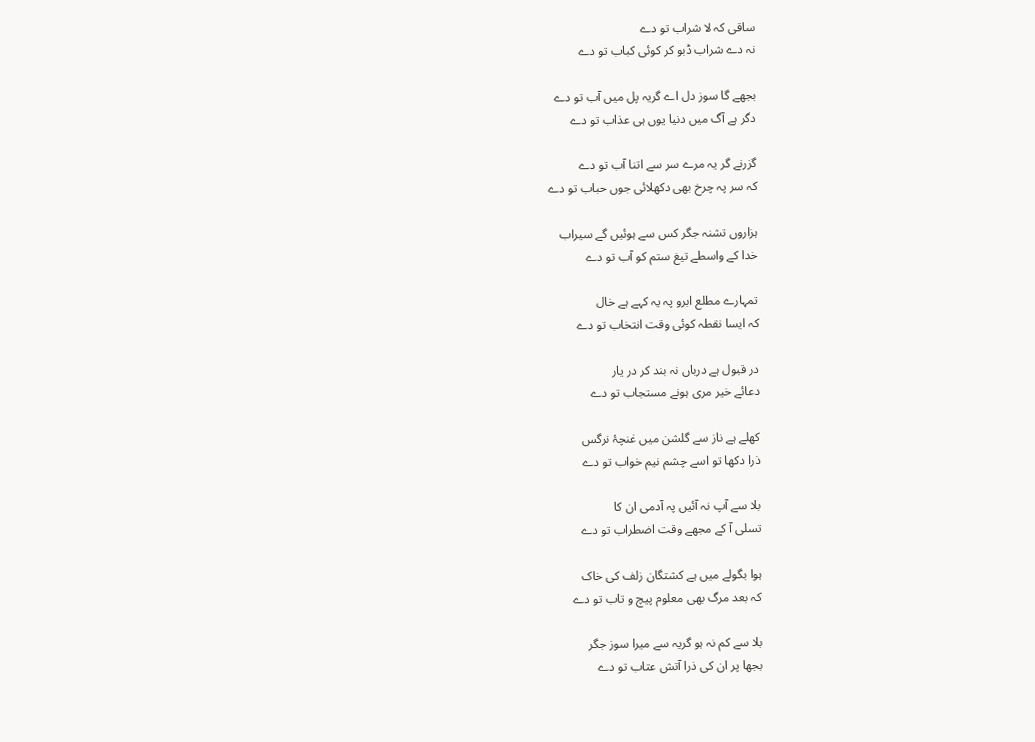ساقی کہ لا شراب تو دے
نہ دے شراب ڈبو کر کوئی کباب تو دے

بجھے گا سوز دل اے گریہ پل میں آب تو دے
دگر ہے آگ میں دنیا یوں ہی عذاب تو دے

گزرنے گر یہ مرے سر سے اتنا آب تو دے
کہ سر پہ چرخ بھی دکھلائی جوں حباب تو دے

ہزاروں تشنہ جگر کس سے ہوئیں گے سیراب
خدا کے واسطے تیغ ستم کو آب تو دے

تمہارے مطلع ابرو پہ یہ کہے ہے خال
کہ ایسا نقطہ کوئی وقت انتخاب تو دے

در قبول ہے درباں نہ بند کر در یار
دعائے خیر مری ہونے مستجاب تو دے

کھلے ہے ناز سے گلشن میں غنچۂ نرگس
ذرا دکھا تو اسے چشم نیم خواب تو دے

بلا سے آپ نہ آئیں پہ آدمی ان کا
تسلی آ کے مجھے وقت اضطراب تو دے

ہوا بگولے میں ہے کشتگان زلف کی خاک
کہ بعد مرگ بھی معلوم پیچ و تاب تو دے

بلا سے کم نہ ہو گریہ سے میرا سوز جگر
بجھا پر ان کی ذرا آتش عتاب تو دے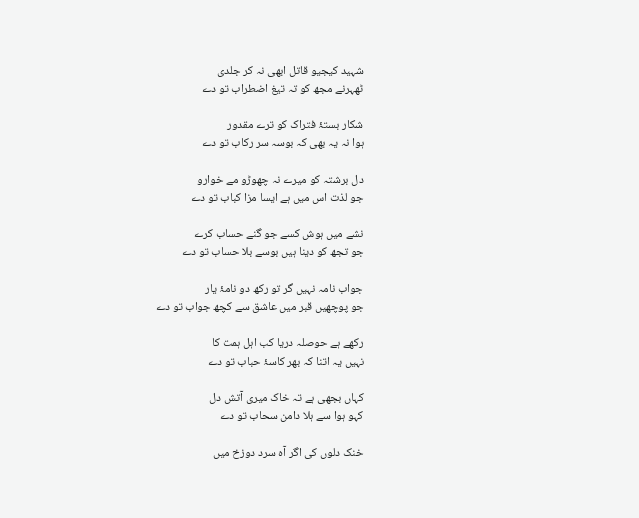شہید کیجیو قاتل ابھی نہ کر جلدی
ٹھہرنے مجھ کو تہ تیغ اضطراب تو دے

شکار بستۂ فتراک کو ترے مقدور
ہوا نہ یہ بھی کہ بوسہ سر رکاب تو دے

دل برشتہ کو میرے نہ چھوڑو مے خوارو
جو لذت اس میں ہے ایسا مزا کباب تو دے

نشے میں ہوش کسے جو گنے حساب کرے
جو تجھ کو دینا ہیں بوسے بلا حساب تو دے

جواب نامہ نہیں گر تو رکھ دو نامۂ یار
جو پوچھیں قبر میں عاشق سے کچھ جواب تو دے

رکھے ہے حوصلہ دریا کب اہل ہمت کا
نہیں یہ اتنا کہ بھر کاسۂ حباب تو دے

کہاں بجھی ہے تہ خاک میری آتش دل
کہو ہوا سے ہلا دامن سحاب تو دے

خنک دلوں کی اگر آہ سرد دوزخ میں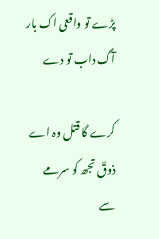پڑے تو واقعی اک بار آگ داب تو دے

کرے گا قتل وہ اے ذوقؔ تجھ کو سرمے سے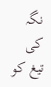نگہ کی تیغ کو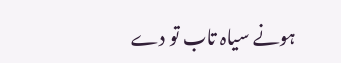ہونے سیاہ تاب تو دے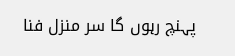پہنچ رہوں گا سر منزل فنا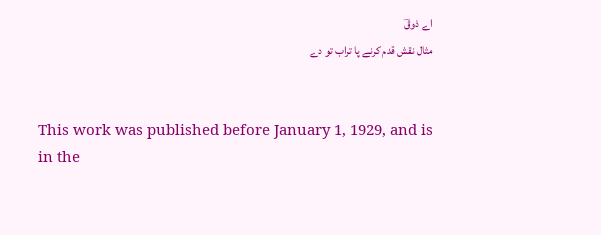اے ذوقؔ
مثال نقش قدم کرنے پا تراب تو دے


This work was published before January 1, 1929, and is in the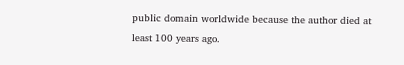public domain worldwide because the author died at least 100 years ago.